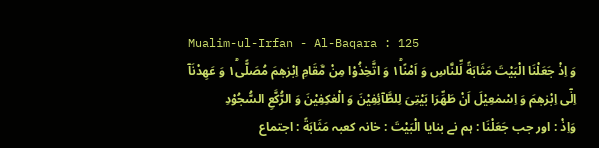Mualim-ul-Irfan - Al-Baqara : 125
وَ اِذْ جَعَلْنَا الْبَیْتَ مَثَابَةً لِّلنَّاسِ وَ اَمْنًا١ؕ وَ اتَّخِذُوْا مِنْ مَّقَامِ اِبْرٰهٖمَ مُصَلًّى١ؕ وَ عَهِدْنَاۤ اِلٰۤى اِبْرٰهٖمَ وَ اِسْمٰعِیْلَ اَنْ طَهِّرَا بَیْتِیَ لِلطَّآئِفِیْنَ وَ الْعٰكِفِیْنَ وَ الرُّكَّعِ السُّجُوْدِ
وَاِذْ : اور جب جَعَلْنَا : ہم نے بنایا الْبَيْتَ : خانہ کعبہ مَثَابَةً : اجتماع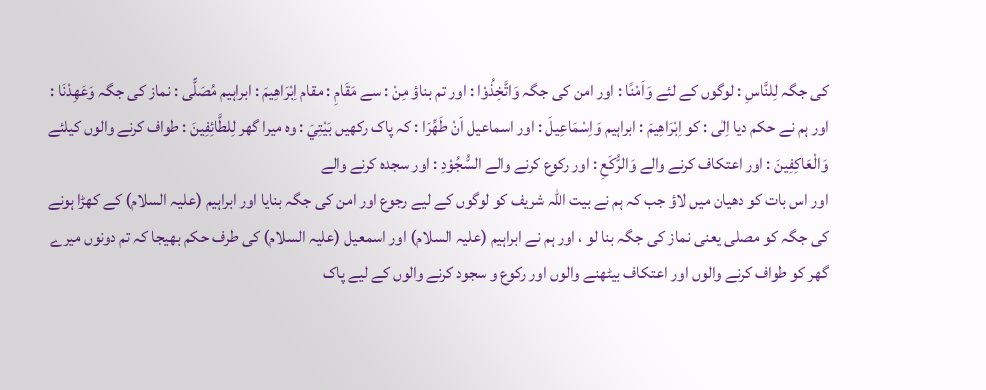کی جگہ لِلنَّاسِ : لوگوں کے لئے وَاَمْنًا : اور امن کی جگہ وَاتَّخِذُوْا : اور تم بناؤ مِنْ : سے مَقَامِ : مقام اِبْرَاهِيمَ : ابراہیم مُصَلًّى : نماز کی جگہ وَعَهِدْنَا : اور ہم نے حکم دیا اِلٰى : کو اِبْرَاهِيمَ : ابراہیم وَاِسْمَاعِيلَ : اور اسماعیل اَنْ طَهِّرَا : کہ پاک رکھیں بَيْتِيَ : وہ میرا گھر لِلطَّائِفِينَ : طواف کرنے والوں کیلئے وَالْعَاكِفِينَ : اور اعتکاف کرنے والے وَالرُّکَعِ : اور رکوع کرنے والے السُّجُوْدِ : اور سجدہ کرنے والے
اور اس بات کو دھیان میں لاؤ جب کہ ہم نے بیت اللہ شریف کو لوگوں کے لیے رجوع اور امن کی جگہ بنایا اور ابراہیم (علیہ السلام) کے کھڑا ہونے کی جگہ کو مصلی یعنی نماز کی جگہ بنا لو ، اور ہم نے ابراہیم (علیہ السلام) اور اسمعیل (علیہ السلام) کی طرف حکم بھیجا کہ تم دونوں میرے گھر کو طواف کرنے والوں اور اعتکاف بیٹھنے والوں اور رکوع و سجود کرنے والوں کے لیے پاک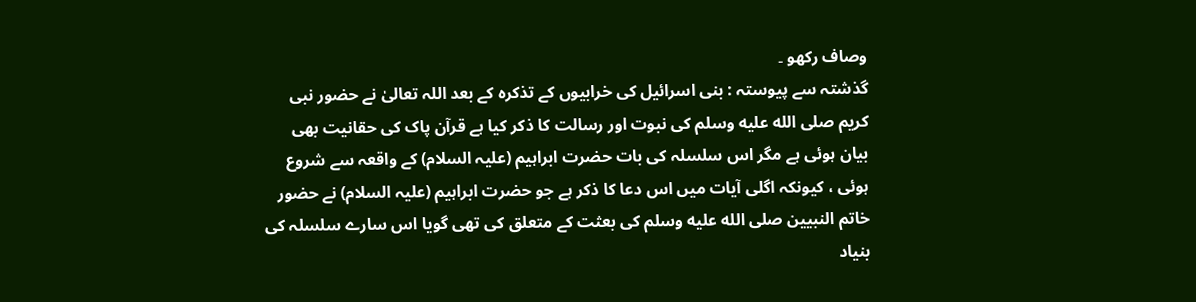وصاف رکھو ۔
گذشتہ سے پیوستہ : بنی اسرائیل کی خرابیوں کے تذکرہ کے بعد اللہ تعالیٰ نے حضور نبی کریم صلى الله عليه وسلم کی نبوت اور رسالت کا ذکر کیا ہے قرآن پاک کی حقانیت بھی بیان ہوئی ہے مگر اس سلسلہ کی بات حضرت ابراہیم (علیہ السلام) کے واقعہ سے شروع ہوئی ، کیونکہ اگلی آیات میں اس دعا کا ذکر ہے جو حضرت ابراہیم (علیہ السلام) نے حضور خاتم النبیین صلى الله عليه وسلم کی بعثت کے متعلق کی تھی گویا اس سارے سلسلہ کی بنیاد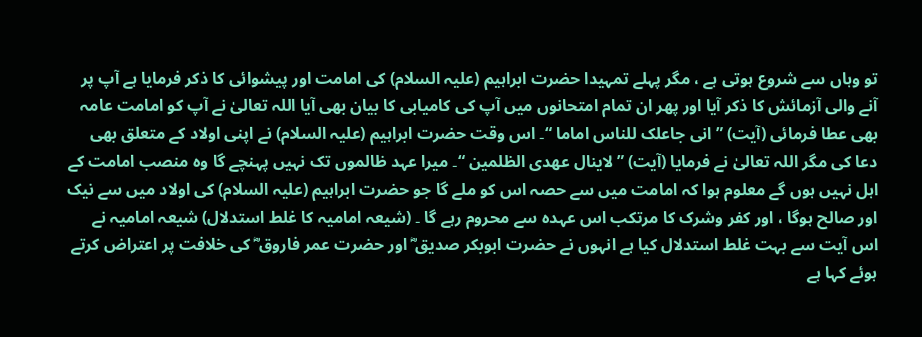تو وہاں سے شروع ہوتی ہے ، مگر پہلے تمہیدا حضرت ابراہیم (علیہ السلام) کی امامت اور پیشوائی کا ذکر فرمایا ہے آپ پر آنے والی آزمائش کا ذکر آیا اور پھر ان تمام امتحانوں میں آپ کی کامیابی کا بیان بھی آیا اللہ تعالیٰ نے آپ کو امامت عامہ بھی عطا فرمائی (آیت) ” انی جاعلک للناس اماما “۔ اس وقت حضرت ابراہیم (علیہ السلام) نے اپنی اولاد کے متعلق بھی دعا کی مگر اللہ تعالیٰ نے فرمایا (آیت) ” لاینال عھدی الظلمین “۔ میرا عہد ظالموں تک نہیں پہنچے گا وہ منصب امامت کے اہل نہیں ہوں گے معلوم ہوا کہ امامت میں سے حصہ اس کو ملے گا جو حضرت ابراہیم (علیہ السلام) کی اولاد میں سے نیک اور صالح ہوگا ، اور کفر وشرک کا مرتکب اس عہدہ سے محروم رہے گا ۔ (شیعہ امامیہ کا غلط استدلال) شیعہ امامیہ نے اس آیت سے بہت غلط استدلال کیا ہے انہوں نے حضرت ابوبکر صدیق ؓ اور حضرت عمر فاروق ؓ کی خلافت پر اعتراض کرتے ہوئے کہا ہے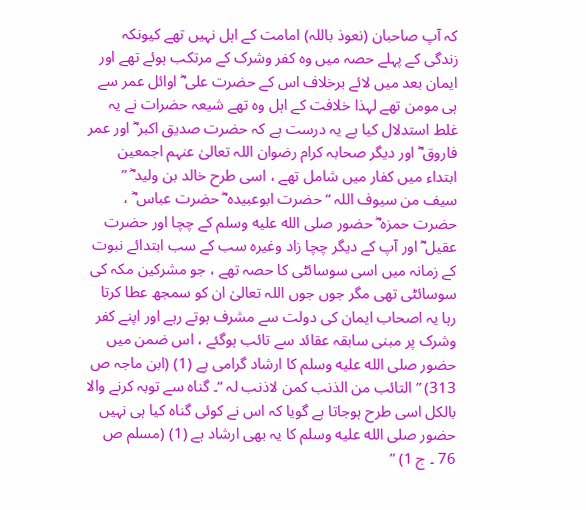کہ آپ صاحبان (نعوذ باللہ) امامت کے اہل نہیں تھے کیونکہ زندگی کے پہلے حصہ میں وہ کفر وشرک کے مرتکب ہوئے تھے اور ایمان بعد میں لائے برخلاف اس کے حضرت علی ؓ اوائل عمر سے ہی مومن تھے لہذا خلافت کے اہل وہ تھے شیعہ حضرات نے یہ غلط استدلال کیا ہے یہ درست ہے کہ حضرت صدیق اکبر ؓ اور عمر فاروق ؓ اور دیگر صحابہ کرام رضوان اللہ تعالیٰ عنہم اجمعین ابتداء میں کفار میں شامل تھے ، اسی طرح خالد بن ولید ؓ ” سیف من سیوف اللہ “ حضرت ابوعبیدہ ؓ حضرت عباس ؓ ، حضرت حمزہ ؓ حضور صلى الله عليه وسلم کے چچا اور حضرت عقیل ؓ اور آپ کے دیگر چچا زاد وغیرہ سب کے سب ابتدائے نبوت کے زمانہ میں اسی سوسائٹی کا حصہ تھے ، جو مشرکین مکہ کی سوسائٹی تھی مگر جوں جوں اللہ تعالیٰ ان کو سمجھ عطا کرتا رہا یہ اصحاب ایمان کی دولت سے مشرف ہوتے رہے اور اپنے کفر وشرک پر مبنی سابقہ عقائد سے تائب ہوگئے ، اس ضمن میں حضور صلى الله عليه وسلم کا ارشاد گرامی ہے (1) (ابن ماجہ ص 313) ” التائب من الذنب کمن لاذنب لہ “۔ گناہ سے توبہ کرنے والا بالکل اسی طرح ہوجاتا ہے گویا کہ اس نے کوئی گناہ کیا ہی نہیں حضور صلى الله عليه وسلم کا یہ بھی ارشاد ہے (1) (مسلم ص 76 ۔ ج 1) ”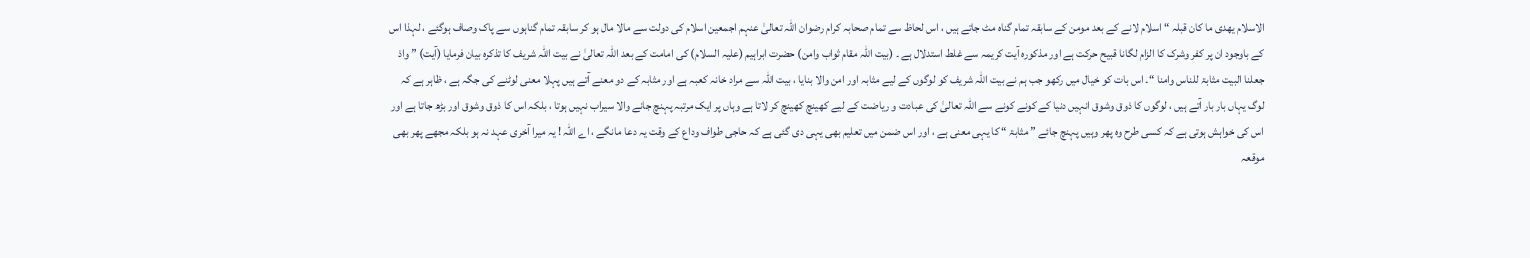الاسلام یھدی ما کان قبلہ “ اسلام لانے کے بعد مومن کے سابقہ تمام گناہ مٹ جاتے ہیں ، اس لحاظ سے تمام صحابہ کرام رضوان اللہ تعالیٰ عنہم اجمعین اسلام کی دولت سے مالا مال ہو کر سابقہ تمام گناہوں سے پاک وصاف ہوگئے ، لہذا اس کے باوجود ان پر کفر وشرک کا الزام لگانا قبیح حرکت ہے اور مذکورہ آیت کریمہ سے غلط استدلال ہے ۔ (بیت اللہ مقام ثواب وامن) حضرت ابراہیم (علیہ السلام) کی امامت کے بعد اللہ تعالیٰ نے بیت اللہ شریف کا تذکرہ بیان فرمایا (آیت) ” واذ جعلنا البیت مثابۃ للناس وامنا “۔ اس بات کو خیال میں رکھو جب ہم نے بیت اللہ شریف کو لوگوں کے لیے مثابہ اور امن والا بنایا ، بیت اللہ سے مراد خانہ کعبہ ہے اور مثابہ کے دو معنے آتے ہیں پہلا معنی لوٹنے کی جگہ ہے ، ظاہر ہے کہ لوگ یہاں بار بار آتے ہیں ، لوگوں کا ذوق وشوق انہیں دنیا کے کونے کونے سے اللہ تعالیٰ کی عبادت و ریاضت کے لیے کھینچ کھینچ کر لاتا ہے وہاں پر ایک مرتبہ پہنچ جانے والا سیراب نہیں ہوتا ، بلکہ اس کا ذوق وشوق اور بڑھ جاتا ہے اور اس کی خواہش ہوتی ہے کہ کسی طرح وہ پھر وہیں پہنچ جائے ” مثابۃ “ کا یہی معنی ہے ، اور اس ضمن میں تعلیم بھی یہی دی گئی ہے کہ حاجی طواف وداع کے وقت یہ دعا مانگے ، اے اللہ ! یہ میرا آخری عہد نہ ہو بلکہ مجھے پھر بھی موقعہ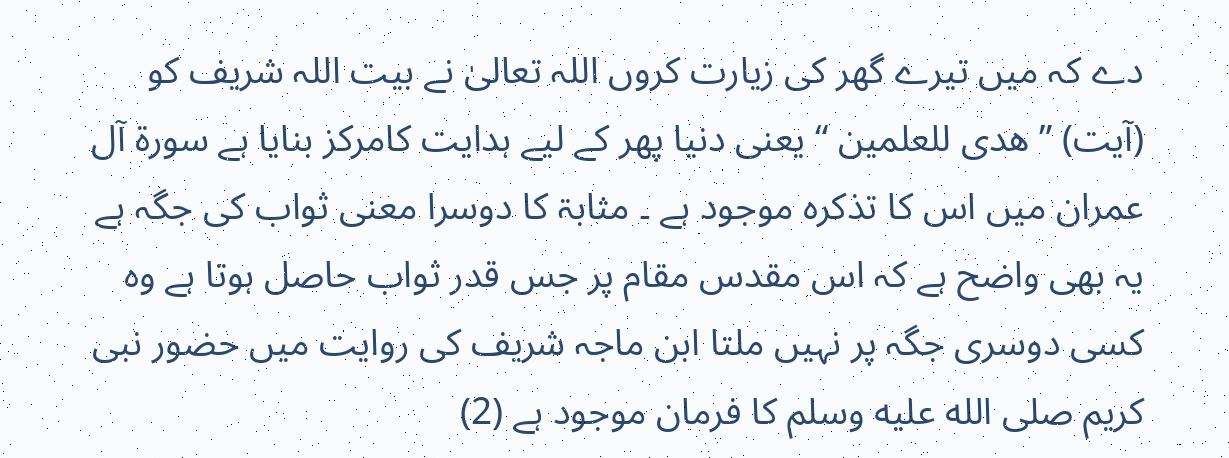دے کہ میں تیرے گھر کی زیارت کروں اللہ تعالیٰ نے بیت اللہ شریف کو (آیت) ” ھدی للعلمین “ یعنی دنیا پھر کے لیے ہدایت کامرکز بنایا ہے سورة آل عمران میں اس کا تذکرہ موجود ہے ۔ مثابۃ کا دوسرا معنی ثواب کی جگہ ہے یہ بھی واضح ہے کہ اس مقدس مقام پر جس قدر ثواب حاصل ہوتا ہے وہ کسی دوسری جگہ پر نہیں ملتا ابن ماجہ شریف کی روایت میں حضور نبی کریم صلى الله عليه وسلم کا فرمان موجود ہے (2)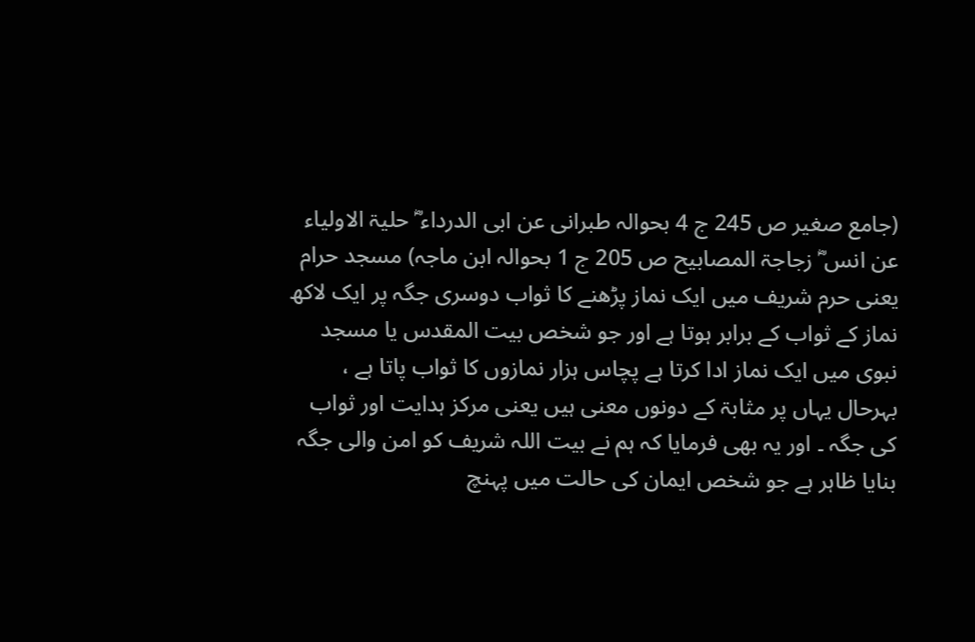(جامع صغیر ص 245 ج 4 بحوالہ طبرانی عن ابی الدرداء ؓ حلیۃ الاولیاء عن انس ؓ زجاجۃ المصابیح ص 205 ج 1 بحوالہ ابن ماجہ) مسجد حرام یعنی حرم شریف میں ایک نماز پڑھنے کا ثواب دوسری جگہ پر ایک لاکھ نماز کے ثواب کے برابر ہوتا ہے اور جو شخص بیت المقدس یا مسجد نبوی میں ایک نماز ادا کرتا ہے پچاس ہزار نمازوں کا ثواب پاتا ہے ، بہرحال یہاں پر مثابۃ کے دونوں معنی ہیں یعنی مرکز ہدایت اور ثواب کی جگہ ۔ اور یہ بھی فرمایا کہ ہم نے بیت اللہ شریف کو امن والی جگہ بنایا ظاہر ہے جو شخص ایمان کی حالت میں پہنچ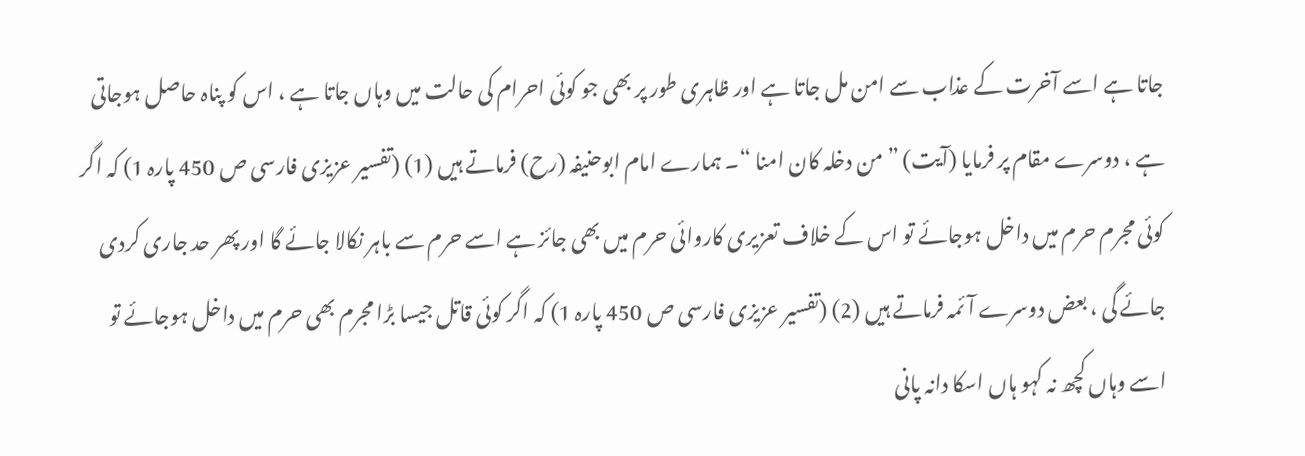جاتا ہے اسے آخرت کے عذاب سے امن مل جاتا ہے اور ظاہری طور پر بھی جو کوئی احرام کی حالت میں وہاں جاتا ہے ، اس کو پناہ حاصل ہوجاتی ہے ، دوسرے مقام پر فرمایا (آیت) ” من دخلہ کان امنا “۔ ہمارے امام ابوحنیفہ (رح) فرماتے ہیں (1) (تفسیر عزیزی فارسی ص 450 پارہ 1) کہ اگر کوئی مجرم حرم میں داخل ہوجائے تو اس کے خلاف تعزیری کاروائی حرم میں بھی جائز ہے اسے حرم سے باہر نکالا جائے گا اور پھر حد جاری کردی جائے گی ، بعض دوسرے آئمہ فرماتے ہیں (2) (تفسیر عزیزی فارسی ص 450 پارہ 1) کہ اگر کوئی قاتل جیسا بڑا مجرم بھی حرم میں داخل ہوجائے تو اسے وہاں کچھ نہ کہو ہاں اسکا دانہ پانی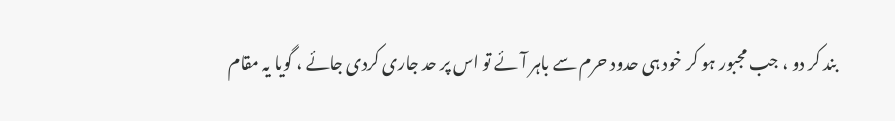بند کر دو ، جب مجبور ہو کر خود ہی حدود حرم سے باہر آئے تو اس پر حد جاری کردی جائے ، گویا یہ مقام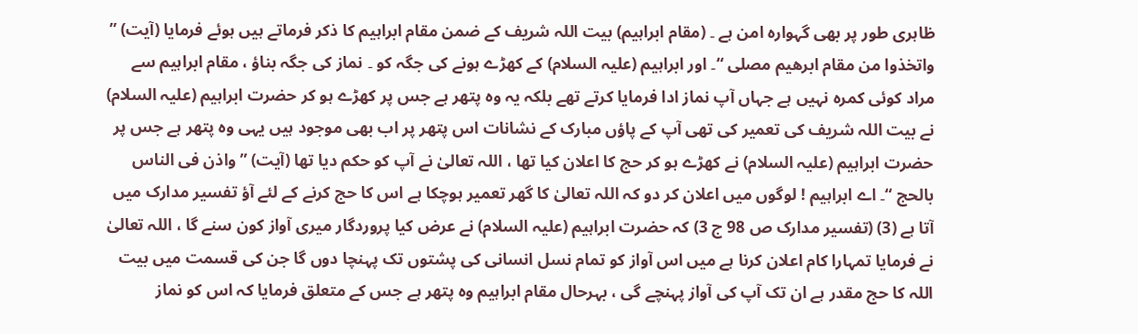ظاہری طور پر بھی گہوارہ امن ہے ۔ (مقام ابراہیم) بیت اللہ شریف کے ضمن مقام ابراہیم کا ذکر فرماتے ہیں ہوئے فرمایا (آیت) ” واتخذوا من مقام ابرھیم مصلی “۔ اور ابراہیم (علیہ السلام) کے کھڑے ہونے کی جگہ کو ۔ نماز کی جگہ بناؤ ، مقام ابراہیم سے مراد کوئی کمرہ نہیں ہے جہاں آپ نماز ادا فرمایا کرتے تھے بلکہ یہ وہ پتھر ہے جس پر کھڑے ہو کر حضرت ابراہیم (علیہ السلام) نے بیت اللہ شریف کی تعمیر کی تھی آپ کے پاؤں مبارک کے نشانات اس پتھر پر اب بھی موجود ہیں یہی وہ پتھر ہے جس پر حضرت ابراہیم (علیہ السلام) نے کھڑے ہو کر حج کا اعلان کیا تھا ، اللہ تعالیٰ نے آپ کو حکم دیا تھا (آیت) ” واذن فی الناس بالحج “۔ اے ابراہیم ! لوگوں میں اعلان کر دو کہ اللہ تعالیٰ کا گھر تعمیر ہوچکا ہے اس کا حج کرنے کے لئے آؤ تفسیر مدارک میں آتا ہے (3) (تفسیر مدارک ص 98 ج 3) کہ حضرت ابراہیم (علیہ السلام) نے عرض کیا پروردگار میری آواز کون سنے گا ، اللہ تعالیٰ نے فرمایا تمہارا کام اعلان کرنا ہے میں اس آواز کو تمام نسل انسانی کی پشتوں تک پہنچا دوں گا جن کی قسمت میں بیت اللہ کا حج مقدر ہے ان تک آپ کی آواز پہنچے گی ، بہرحال مقام ابراہیم وہ پتھر ہے جس کے متعلق فرمایا کہ اس کو نماز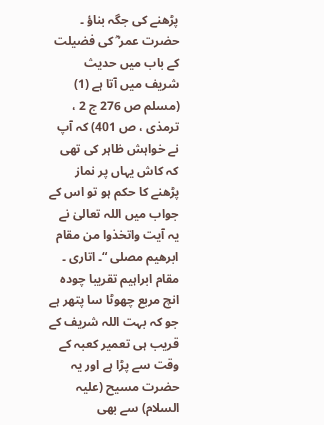پڑھنے کی جگہ بناؤ ۔ حضرت عمر ؓ کی فضیلت کے باب میں حدیث شریف میں آتا ہے (1) (مسلم ص 276 ج 2 ، ترمذی ، ص 401) کہ آپ نے خواہش ظاہر کی تھی کہ کاش یہاں پر نماز پڑھنے کا حکم ہو تو اس کے جواب میں اللہ تعالیٰ نے یہ آیت واتخذوا من مقام ابرھیم مصلی “۔ اتاری ۔ مقام ابراہیم تقریبا چودہ انچ مربع چھوٹا سا پتھر ہے جو کہ بہت اللہ شریف کے قریب ہی تعمیر کعبہ کے وقت سے پڑا ہے اور یہ حضرت مسیح (علیہ السلام) سے بھی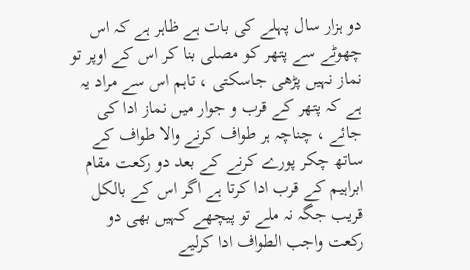دو ہزار سال پہلے کی بات ہے ظاہر ہے کہ اس چھوٹے سے پتھر کو مصلی بنا کر اس کے اوپر تو نماز نہیں پڑھی جاسکتی ، تاہم اس سے مراد یہ ہے کہ پتھر کے قرب و جوار میں نماز ادا کی جائے ، چناچہ ہر طواف کرنے والا طواف کے ساتھ چکر پورے کرنے کے بعد دو رکعت مقام ابراہیم کے قرب ادا کرتا ہے اگر اس کے بالکل قریب جگہ نہ ملے تو پیچھے کہیں بھی دو رکعت واجب الطواف ادا کرلیے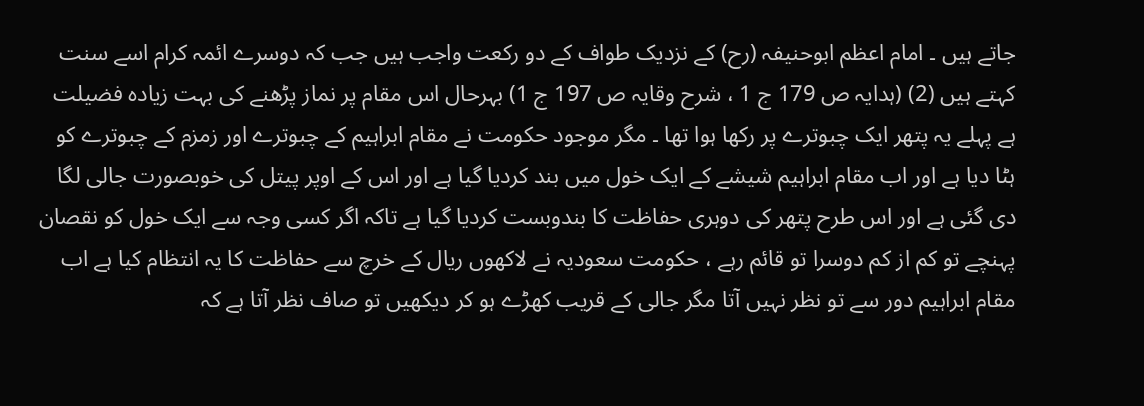جاتے ہیں ۔ امام اعظم ابوحنیفہ (رح) کے نزدیک طواف کے دو رکعت واجب ہیں جب کہ دوسرے ائمہ کرام اسے سنت کہتے ہیں (2) (ہدایہ ص 179 ج 1 ، شرح وقایہ ص 197 ج 1) بہرحال اس مقام پر نماز پڑھنے کی بہت زیادہ فضیلت ہے پہلے یہ پتھر ایک چبوترے پر رکھا ہوا تھا ۔ مگر موجود حکومت نے مقام ابراہیم کے چبوترے اور زمزم کے چبوترے کو ہٹا دیا ہے اور اب مقام ابراہیم شیشے کے ایک خول میں بند کردیا گیا ہے اور اس کے اوپر پیتل کی خوبصورت جالی لگا دی گئی ہے اور اس طرح پتھر کی دوہری حفاظت کا بندوبست کردیا گیا ہے تاکہ اگر کسی وجہ سے ایک خول کو نقصان پہنچے تو کم از کم دوسرا تو قائم رہے ، حکومت سعودیہ نے لاکھوں ریال کے خرچ سے حفاظت کا یہ انتظام کیا ہے اب مقام ابراہیم دور سے تو نظر نہیں آتا مگر جالی کے قریب کھڑے ہو کر دیکھیں تو صاف نظر آتا ہے کہ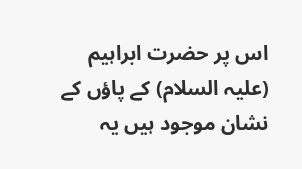اس پر حضرت ابراہیم (علیہ السلام) کے پاؤں کے نشان موجود ہیں یہ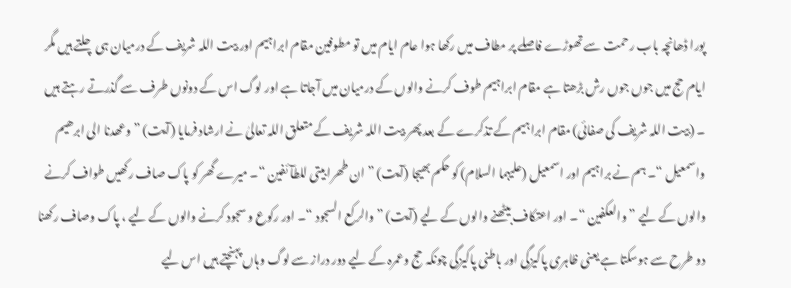پورا ڈھانچہ باب رحمت سے تھوڑے فاصلے پر مطاف میں رکھا ہوا عام ایام میں تو مطوفین مقام ابراہیم اور بیت اللہ شریف کے درمیان ہی چلتے ہیں مگر ایام حج میں جوں جوں رش بڑھتا ہے مقام ابراہیم طوف کرنے والوں کے درمیان میں آجاتا ہے اور لوگ اس کے دونوں طرف سے گذرتے رہتے ہیں ۔ (بیت اللہ شریف کی صفائی) مقام ابراہیم کے تذکرے کے بعد پھر بیت اللہ شریف کے متعلق اللہ تعالیٰ نے ارشاد فرمایا (آیت) ” وعھدنا الی ابرھیم واسمعیل “۔ ہم نے براہیم اور اسمعیل (علیہما السلام) کو حکم بھیجا (آیت) ” ان طھرا بیتی للطآئفین “۔ میرے گھر کو پاک صاف رکھیں طواف کرنے والوں کے لیے ” والعکفین “۔ اور اعتکاف بیٹھنے والوں کے لیے (آیت) ” والرکع السجود “۔ اور رکوع و سجود کرنے والوں کے لیے ، پاک وصاف رکھنا دو طرح سے ہوسکتا ہے یعنی ظاہری پاکیزگی اور باطنی پاکیزگی چونکہ حج وعمرہ کے لیے دور دراز سے لوگ وہاں پہنچتے ہیں اس لیے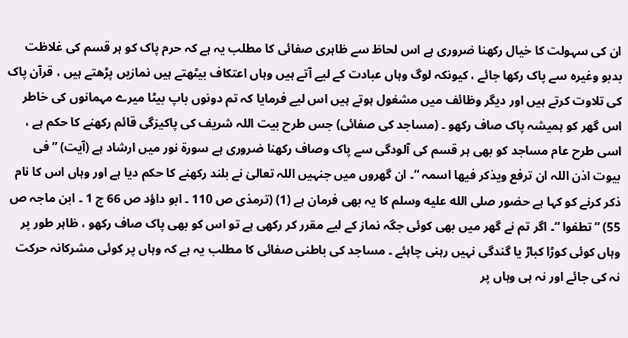ان کی سہولت کا خیال رکھنا ضروری ہے اس لحاظ سے ظاہری صفائی کا مطلب یہ ہے کہ حرم پاک کو ہر قسم کی غلاظت بدبو وغیرہ سے پاک رکھا جائے ، کیونکہ لوگ وہاں عبادت کے لیے آتے ہیں وہاں اعتکاف بیٹھتے ہیں نمازیں پڑھتے ہیں ، قرآن پاک کی تلاوت کرتے ہیں اور دیگر وظائف میں مشغول ہوتے ہیں اس لیے فرمایا کہ تم دونوں باپ بیٹا میرے مہمانوں کی خاطر اس گھر کو ہمیشہ پاک صاف رکھو ۔ (مساجد کی صفائی) جس طرح بیت اللہ شریف کی پاکیزگی قائم رکھنے کا حکم ہے ، اسی طرح عام مساجد کو بھی ہر قسم کی آلودگی سے پاک وصاف رکھنا ضروری ہے سورة نور میں ارشاد ہے (آیت) ” فی بیوت اذن اللہ ان ترفع ویذکر فیھا اسمہ “۔ ان گھروں میں جنہیں اللہ تعالیٰ نے بلند رکھنے کا حکم دیا ہے اور وہاں اس کا نام ذکر کرنے کو کہا ہے حضور صلى الله عليه وسلم کا یہ بھی فرمان ہے (1) (ترمذی ص 110 ۔ ابو داؤد ص 66 ج 1 ۔ ابن ماجہ ص 55) ” تطفوا “۔ اگر تم نے گھر میں بھی کوئی جگہ نماز کے لیے مقرر کر رکھی ہے تو اس کو بھی پاک صاف رکھو ، ظاہر طور پر وہاں کوئی کوڑا کباڑ یا گندگی نہیں رہنی چاہئے ۔ مساجد کی باطنی صفائی کا مطلب یہ ہے کہ وہاں پر کوئی مشرکانہ حرکت نہ کی جائے اور نہ ہی وہاں پر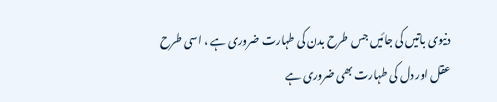دنیوی باتیں کی جائیں جس طرح بدن کی طہارت ضروری ہے ، اسی طرح عقل اور دل کی طہارت بھی ضروری ہے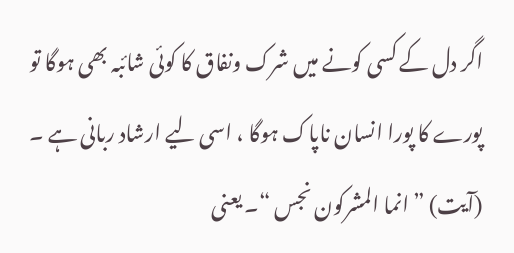اگر دل کے کسی کونے میں شرک ونفاق کا کوئی شائبہ بھی ہوگا تو پورے کا پورا انسان ناپاک ہوگا ، اسی لیے ارشاد ربانی ہے ۔ (آیت) ” انما المشرکون نجس “۔ یعنی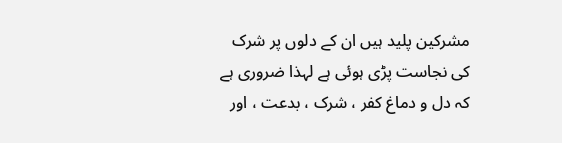مشرکین پلید ہیں ان کے دلوں پر شرک کی نجاست پڑی ہوئی ہے لہذا ضروری ہے کہ دل و دماغ کفر ، شرک ، بدعت ، اور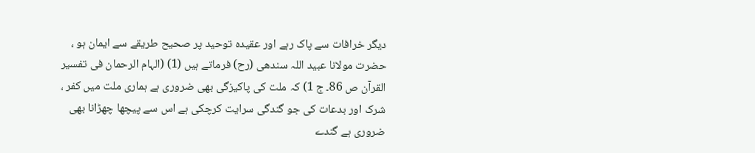دیگر خرافات سے پاک رہے اور عقیدہ توحید پر صحیح طریقے سے ایمان ہو ، حضرت مولانا عبید اللہ سندھی (رح) فرماتے ہیں (1) (الہام الرحمان فی تفسیر القرآن ص 86۔ ج 1) کہ ملت کی پاکیزگی بھی ضروری ہے ہماری ملت میں کفر ، شرک اور بدعات کی جو گندگی سرایت کرچکی ہے اس سے پیچھا چھڑانا بھی ضروری ہے گندے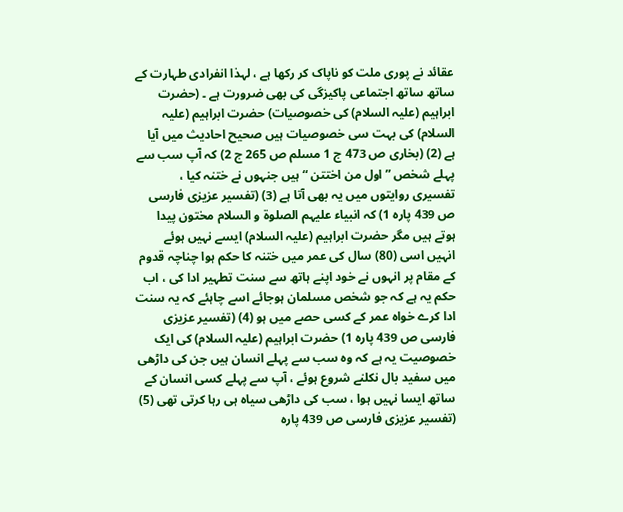عقائد نے پوری ملت کو ناپاک کر رکھا ہے ، لہذا انفرادی طہارت کے ساتھ ساتھ اجتماعی پاکیزگی کی بھی ضرورت ہے ۔ (حضرت ابراہیم (علیہ السلام) کی خصوصیات) حضرت ابراہیم (علیہ السلام) کی بہت سی خصوصیات ہیں صحیح احادیث میں آیا ہے (2) (بخاری ص 473 ج 1 مسلم ص 265 ج 2) کہ آپ سب سے پہلے شخص ” اول من اختتن “ ہیں جنہوں نے ختنہ کیا ، تفسیری روایتوں میں یہ بھی آتا ہے (3) (تفسیر عزیزی فارسی ص 439 پارہ 1) کہ انبیاء علیہم الصلوۃ و السلام مختون پیدا ہوتے ہیں مگر حضرت ابراہیم (علیہ السلام) ایسے نہیں ہوئے انہیں اسی (80) سال کی عمر میں ختنہ کا حکم ہوا چناچہ قدوم کے مقام پر انہوں نے خود اپنے ہاتھ سے سنت تطہیر ادا کی ، اب حکم یہ ہے کہ جو شخص مسلمان ہوجائے اسے چاہئے کہ یہ سنت ادا کرے خواہ عمر کے کسی حصے میں ہو (4) (تفسیر عزیزی فارسی ص 439 پارہ 1) حضرت ابراہیم (علیہ السلام) کی ایک خصوصیت یہ ہے کہ وہ سب سے پہلے انسان ہیں جن کی داڑھی میں سفید بال نکلنے شروع ہوئے ، آپ سے پہلے کسی انسان کے ساتھ ایسا نہیں ہوا ، سب کی داڑھی سیاہ ہی رہا کرتی تھی (5) (تفسیر عزیزی فارسی ص 439 پارہ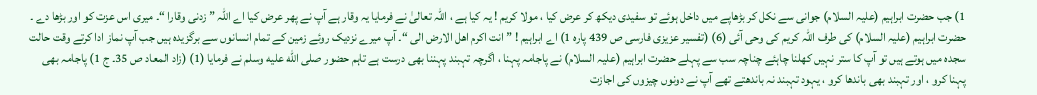1) جب حضرت ابراہیم (علیہ السلام) جوانی سے نکل کر بڑھاپے میں داخل ہوئے تو سفیدی دیکھ کر عرض کیا ، مولا کریم ! یہ کیا ہے ، اللہ تعالیٰ نے فرمایا یہ وقار ہے آپ نے پھر عرض کیا اے اللہ ” زدنی وقارا “۔ میری اس عزت کو اور بڑھا دے ۔ حضرت ابراہیم (علیہ السلام) کی طرف اللہ کریم کی وحی آئی (6) (تفسیر عزیزی فارسی ص 439 پارہ 1) اے ابراہیم ! ” انت اکرم اھل الارض الی “۔ آپ میرے نزدیک روئے زمین کے تمام انسانوں سے برگزیدہ ہیں جب آپ نماز ادا کرتے وقت حالت سجدہ میں ہوتے ہیں تو آپ کا ستر نہیں کھلنا چاہئے چناچہ سب سے پہلے حضرت ابراہیم (علیہ السلام) نے پاجامہ پہنا ، اگرچہ تہبند پہننا بھی درست ہے تاہم حضور صلى الله عليه وسلم نے فرمایا (1) (زاد المعاد ص 35۔ ج 1) پاجامہ بھی پہنا کرو ، اور تہبند بھی باندھا کرو ، یہود تہبند نہ باندھتے تھے آپ نے دونوں چیزوں کی اجازت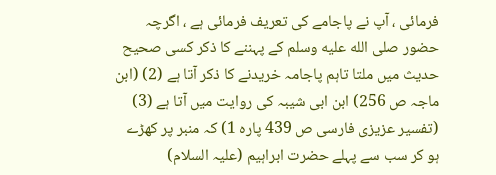فرمائی ، آپ نے پاجامے کی تعریف فرمائی ہے ، اگرچہ حضور صلى الله عليه وسلم کے پہننے کا ذکر کسی صحیح حدیث میں ملتا تاہم پاجامہ خریدنے کا ذکر آتا ہے (2) (ابن ماجہ ص 256) ابن ابی شیبہ کی روایت میں آتا ہے (3) (تفسیر عزیزی فارسی ص 439 پارہ 1) کہ منبر پر کھڑے ہو کر سب سے پہلے حضرت ابراہیم (علیہ السلام)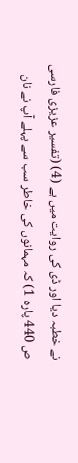نے خطبہ دیا اور ڈی کی روایت میں ہے (4) (تفسیر عزیزی فارسی ص 440 پارہ 1) کہ مہمانوں کی خاطر سب سے پہلے آپ نے نان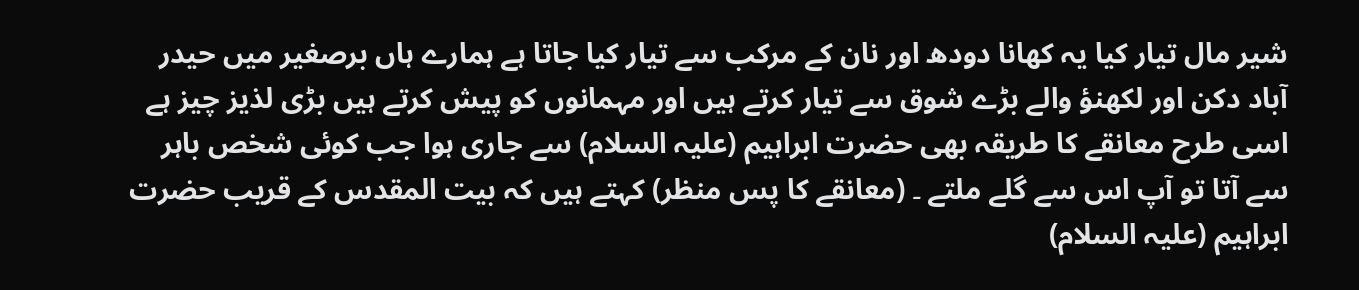شیر مال تیار کیا یہ کھانا دودھ اور نان کے مرکب سے تیار کیا جاتا ہے ہمارے ہاں برصغیر میں حیدر آباد دکن اور لکھنؤ والے بڑے شوق سے تیار کرتے ہیں اور مہمانوں کو پیش کرتے ہیں بڑی لذیز چیز ہے اسی طرح معانقے کا طریقہ بھی حضرت ابراہیم (علیہ السلام) سے جاری ہوا جب کوئی شخص باہر سے آتا تو آپ اس سے گلے ملتے ۔ (معانقے کا پس منظر) کہتے ہیں کہ بیت المقدس کے قریب حضرت ابراہیم (علیہ السلام)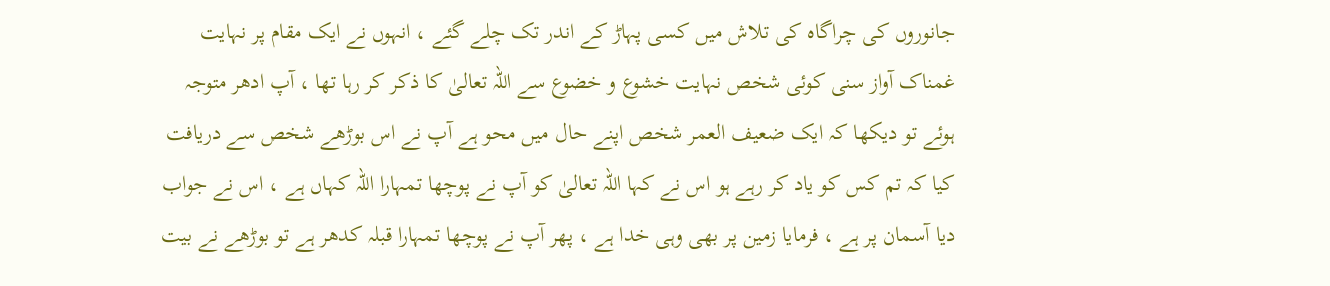جانوروں کی چراگاہ کی تلاش میں کسی پہاڑ کے اندر تک چلے گئے ، انہوں نے ایک مقام پر نہایت غمناک آواز سنی کوئی شخص نہایت خشوع و خضوع سے اللہ تعالیٰ کا ذکر کر رہا تھا ، آپ ادھر متوجہ ہوئے تو دیکھا کہ ایک ضعیف العمر شخص اپنے حال میں محو ہے آپ نے اس بوڑھے شخص سے دریافت کیا کہ تم کس کو یاد کر رہے ہو اس نے کہا اللہ تعالیٰ کو آپ نے پوچھا تمہارا اللہ کہاں ہے ، اس نے جواب دیا آسمان پر ہے ، فرمایا زمین پر بھی وہی خدا ہے ، پھر آپ نے پوچھا تمہارا قبلہ کدھر ہے تو بوڑھے نے بیت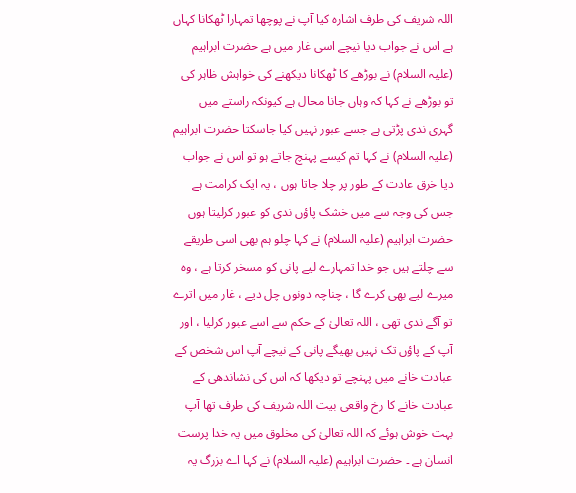اللہ شریف کی طرف اشارہ کیا آپ نے پوچھا تمہارا ٹھکانا کہاں ہے اس نے جواب دیا نیچے اسی غار میں ہے حضرت ابراہیم (علیہ السلام) نے بوڑھے کا ٹھکانا دیکھنے کی خواہش ظاہر کی تو بوڑھے نے کہا کہ وہاں جانا محال ہے کیونکہ راستے میں گہری ندی پڑتی ہے جسے عبور نہیں کیا جاسکتا حضرت ابراہیم (علیہ السلام) نے کہا تم کیسے پہنچ جاتے ہو تو اس نے جواب دیا خرق عادت کے طور پر چلا جاتا ہوں ، یہ ایک کرامت ہے جس کی وجہ سے میں خشک پاؤں ندی کو عبور کرلیتا ہوں حضرت ابراہیم (علیہ السلام) نے کہا چلو ہم بھی اسی طریقے سے چلتے ہیں جو خدا تمہارے لیے پانی کو مسخر کرتا ہے ، وہ میرے لیے بھی کرے گا ، چناچہ دونوں چل دیے ، غار میں اترے تو آگے ندی تھی ، اللہ تعالیٰ کے حکم سے اسے عبور کرلیا ، اور آپ کے پاؤں تک نہیں بھیگے پانی کے نیچے آپ اس شخص کے عبادت خانے میں پہنچے تو دیکھا کہ اس کی نشاندھی کے عبادت خانے کا رخ واقعی بیت اللہ شریف کی طرف تھا آپ بہت خوش ہوئے کہ اللہ تعالیٰ کی مخلوق میں یہ خدا پرست انسان ہے ۔ حضرت ابراہیم (علیہ السلام) نے کہا اے بزرگ یہ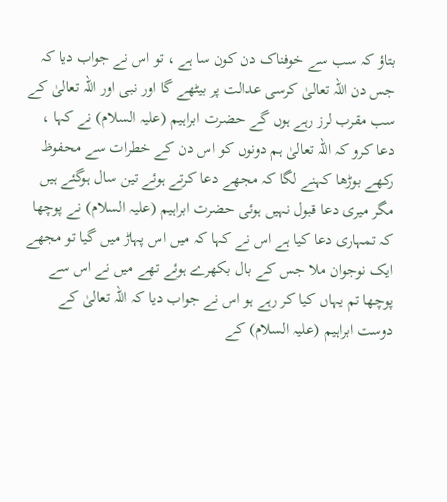بتاؤ کہ سب سے خوفناک دن کون سا ہے ، تو اس نے جواب دیا کہ جس دن اللہ تعالیٰ کرسی عدالت پر بیٹھے گا اور نبی اور اللہ تعالیٰ کے سب مقرب لرز رہے ہوں گے حضرت ابراہیم (علیہ السلام) نے کہا ، دعا کرو کہ اللہ تعالیٰ ہم دونوں کو اس دن کے خطرات سے محفوظ رکھے بوڑھا کہنے لگا کہ مجھے دعا کرتے ہوئے تین سال ہوگئے ہیں مگر میری دعا قبول نہیں ہوئی حضرت ابراہیم (علیہ السلام) نے پوچھا کہ تمہاری دعا کیا ہے اس نے کہا کہ میں اس پہاڑ میں گیا تو مجھے ایک نوجوان ملا جس کے بال بکھرے ہوئے تھے میں نے اس سے پوچھا تم یہاں کیا کر رہے ہو اس نے جواب دیا کہ اللہ تعالیٰ کے دوست ابراہیم (علیہ السلام) کے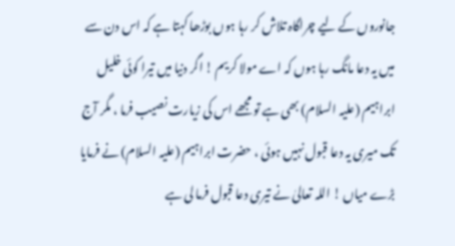جانوروں کے لیے چراگاہ تلاش کر رہا ہوں بوڑھا کہتا ہے کہ اس دن سے میں یہ دعا مانگ رہا ہوں کہ اے مولا کریم ! اگر دنیا میں تیرا کوئی خلیل ابراہیم (علیہ السلام) بھی ہے تو مجھے اس کی زیارت نصیب فرما ، مگر آج تک میری یہ دعا قبول نہیں ہوئی ، حضرت ابراہیم (علیہ السلام) نے فرمایا بڑے میاں ! اللہ تعالیٰ نے تیری دعا قبول فرما لی ہے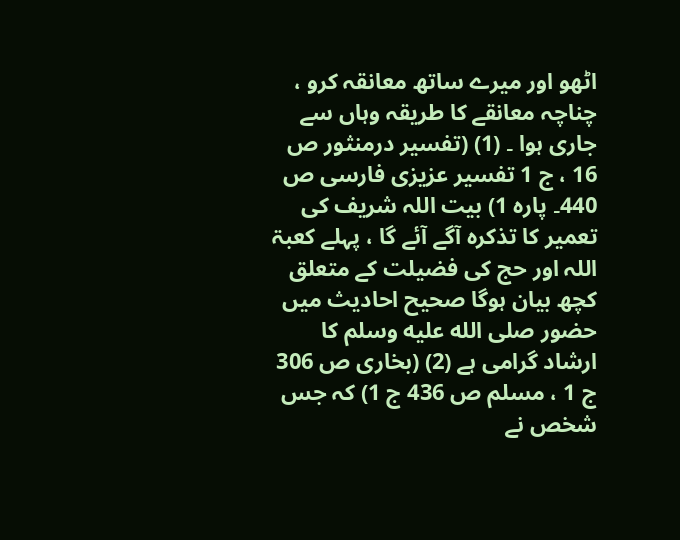اٹھو اور میرے ساتھ معانقہ کرو ، چناچہ معانقے کا طریقہ وہاں سے جاری ہوا ۔ (1) (تفسیر درمنثور ص 16 ، ج 1 تفسیر عزیزی فارسی ص 440۔ پارہ 1) بیت اللہ شریف کی تعمیر کا تذکرہ آگے آئے گا ، پہلے کعبۃ اللہ اور حج کی فضیلت کے متعلق کچھ بیان ہوگا صحیح احادیث میں حضور صلى الله عليه وسلم کا ارشاد گرامی ہے (2) (بخاری ص 306 ج 1 ، مسلم ص 436 ج 1) کہ جس شخص نے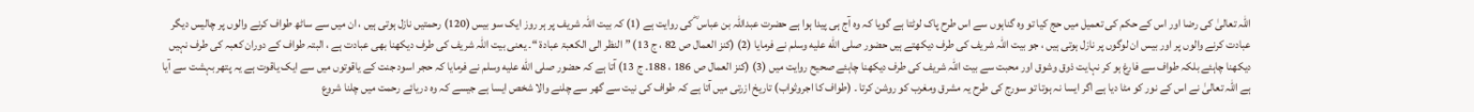اللہ تعالیٰ کی رضا اور اس کے حکم کی تعمیل میں حج کیا تو وہ گناہوں سے اس طرح پاک لوٹتا ہے گویا کہ وہ آج ہی پیدا ہوا ہے حضرت عبداللہ بن عباس ؓ کی روایت ہے (1) کہ بیت اللہ شریف پر ہر روز ایک سو بیس (120) رحمتیں نازل ہوتی ہیں ، ان میں سے ساٹھ طواف کرنے والوں پر چالیس دیگر عبادت کرنے والوں پر اور بیس ان لوگوں پر نازل ہوتی ہیں ، جو بیت اللہ شریف کی طرف دیکھتے ہیں حضور صلى الله عليه وسلم نے فرمایا (2) (کنز العمال ص 82 ، ج 13) ” النظر الی الکعبۃ عبادۃ “۔ یعنی بیت اللہ شریف کی طرف دیکھنا بھی عبادت ہے ، البتہ طواف کے دوران کعبہ کی طرف نہیں دیکھنا چاہئے بلکہ طواف سے فارغ ہو کر نہایت ذوق وشوق اور محبت سے بیت اللہ شریف کی طرف دیکھنا چاہئے صحیح روایت میں (3) (کنز العمال ص 186 ، 188۔ ج 13) آتا ہے کہ حضور صلى الله عليه وسلم نے فرمایا کہ حجر اسود جنت کے یاقوتوں میں سے ایک یاقوت ہے یہ پتھر بہشت سے آیا ہے اللہ تعالیٰ نے اس کے نور کو مٹا دیا ہے اگر ایسا نہ ہوتا تو سورج کی طرح یہ مشرق ومغرب کو روشن کرتا ۔ (طواف کا اجروثواب) تاریخ ازرتی میں آتا ہے کہ طواف کی نیت سے گھر سے چلنے والا شخص ایسا ہے جیسے کہ وہ دریائے رحمت میں چلنا شروع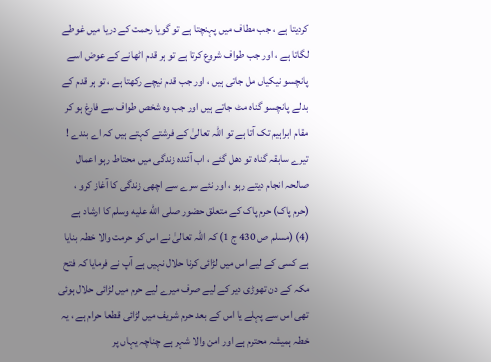کردیتا ہے ، جب مطاف میں پہنچتا ہے تو گویا رحمت کے دریا میں غوطے لگاتا ہے ، اور جب طواف شروع کرتا ہے تو ہر قدم اٹھانے کے عوض اسے پانچسو نیکیاں مل جاتی ہیں ، اور جب قدم نیچے رکھتا ہے ، تو ہر قدم کے بدلے پانچسو گناہ مٹ جاتے ہیں اور جب وہ شخص طواف سے فارغ ہو کر مقام ابراہیم تک آتا ہے تو اللہ تعالیٰ کے فرشتے کہتے ہیں کہ اے بندے ! تیرے سابقہ گناہ تو دھل گئے ، اب آئندہ زندگی میں محتاط رہو اعمال صالحہ انجام دیتے رہو ، اور نئے سرے سے اچھی زندگی کا آغاز کرو ، (حرم پاک) حرم پاک کے متعلق حضور صلى الله عليه وسلم کا ارشاد ہے (4) (مسلم ص 430 ج 1) کہ اللہ تعالیٰ نے اس کو حرمت والا خطہ بنایا ہے کسی کے لیے اس میں لڑائی کرنا حلال نہیں ہے آپ نے فرمایا کہ فتح مکہ کے دن تھوڑی دیر کے لیے صرف میرے لیے حرم میں لڑائی حلال ہوئی تھی اس سے پہلے یا اس کے بعد حرم شریف میں لڑائی قطعا حرام ہے ، یہ خطہ ہمیشہ محترم ہے اور امن والا شہر ہے چناچہ یہاں پر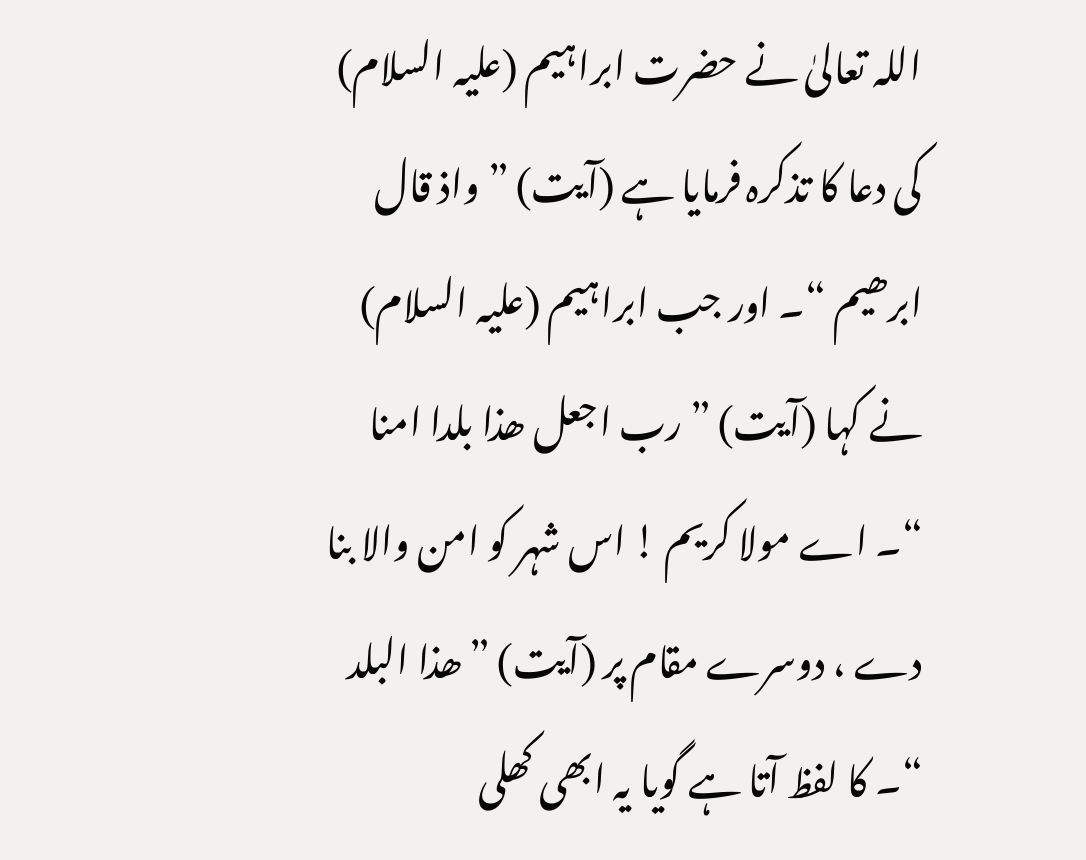اللہ تعالیٰ نے حضرت ابراہیم (علیہ السلام) کی دعا کا تذکرہ فرمایا ہے (آیت) ” واذ قال ابرھیم “۔ اور جب ابراہیم (علیہ السلام) نے کہا (آیت) ” رب اجعل ھذا بلدا امنا “۔ اے مولا کریم ! اس شہر کو امن والا بنا دے ، دوسرے مقام پر (آیت) ” ھذا البلد “۔ کا لفظ آتا ہے گویا یہ ابھی کھلی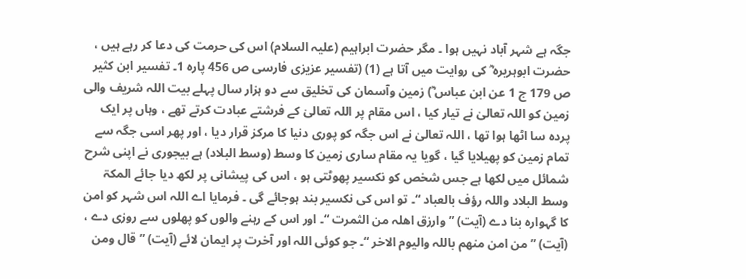جگہ ہے شہر آباد نہیں ہوا ۔ مگر حضرت ابراہیم (علیہ السلام) اس کی حرمت کی دعا کر رہے ہیں ، حضرت ابوہریرہ ؓ کی روایت میں آتا ہے (1) (تفسیر عزیزی فارسی ص 456 پارہ 1۔ تفسیر ابن کثیر ص 179 ج 1 عن ابن عباس ؓ) زمین وآسمان کی تخلیق سے دو ہزار سال پہلے بیت اللہ شریف والی زمین کو اللہ تعالیٰ نے تیار کیا ، اس مقام پر اللہ تعالیٰ کے فرشتے عبادت کرتے تھے ، وہاں پر ایک پردہ سا اٹھا ہوا تھا ، اللہ تعالیٰ نے اس جگہ کو پوری دنیا کا مرکز قرار دیا ، اور پھر اسی جگہ سے تمام زمین کو پھیلایا گیا ، گویا یہ مقام ساری زمین کا وسط (وسط البلاد) ہے بیجوری نے اپنی شرح شمائل میں لکھا ہے جس شخص کو نکسیر پھوٹتی ہو ، اس کی پیشانی پر لکھ دیا جائے المکۃ وسط البلاد واللہ رؤف بالعباد “۔ تو اس کی نکسیر بند ہوجائے گی ۔ فرمایا اے اللہ اس شہر کو امن کا گہوارہ بنا دے (آیت) ” وارزق اھلہ من الثمرت “۔ اور اس کے رہنے والوں کو پھلوں سے روزی دے ، (آیت) ” من امن منھم باللہ والیوم الاخر “۔ جو کوئی اللہ اور آخرت پر ایمان لائے (آیت) ” قال ومن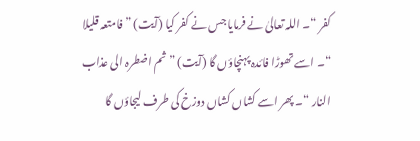کفر “۔ اللہ تعالیٰ نے فرمایا جس نے کفر کیا (آیت) ” فامتعہ قلیلا “۔ اسے تھوڑا فائدہ پہنچاؤں گا (آیت) ” ثم اضطرہ الی عذاب النار “۔ پھر اسے کشاں کشاں دوزخ کی طرف لیجاؤں گا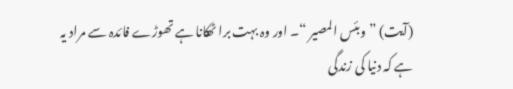(آیت) ” وبئس المصیر “۔ اور وہ بہت برا ٹھکانا ہے تھوڑے فائدہ سے مراد یہ ہے کہ دنیا کی زندگی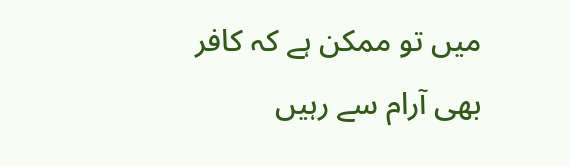میں تو ممکن ہے کہ کافر بھی آرام سے رہیں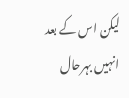لیکن اس کے بعد انہیں بہرحال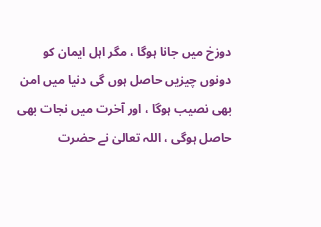دوزخ میں جانا ہوگا ، مگر اہل ایمان کو دونوں چیزیں حاصل ہوں گی دنیا میں امن بھی نصیب ہوگا ، اور آخرت میں نجات بھی حاصل ہوگی ، اللہ تعالیٰ نے حضرت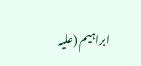ابراہیم (علیہ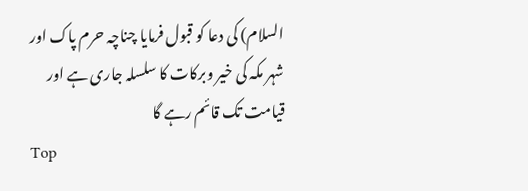السلام) کی دعا کو قبول فرمایا چناچہ حرم پاک اور شہر مکہ کی خیر وبرکات کا سلسلہ جاری ہے اور قیامت تک قائم رہے گا
Top